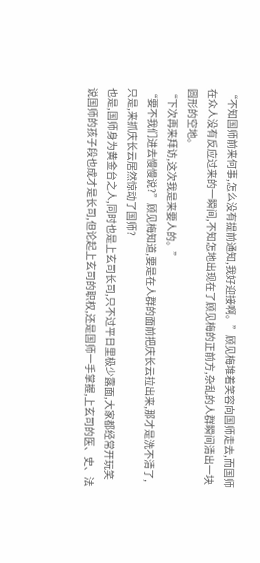“不知国师前来何事,怎么没有提前通知,我好迎接啊。”顾见梅堆着笑容向国师走去,而国师在众人没有反应过来的一瞬间,不知怎地出现在了顾见梅的正前方,杂乱的人群瞬间清出一块圆形的空地。
“下次再来拜访,这次我是来要人的。”
“要不我们进去慢慢说?”顾见梅知道,要是在人群的面前把庆长云拉出来,那才是洗不清了,只是,来抓庆长云居然惊动了国师?
也是,国师身为黄金台之人,同时也是上玄司长司,只不过平日里极少露面,大家都经常开玩笑说国师的孩子段也成才是长司,但论起上玄司的职权,还是国师一手掌握,上玄司的医、史、法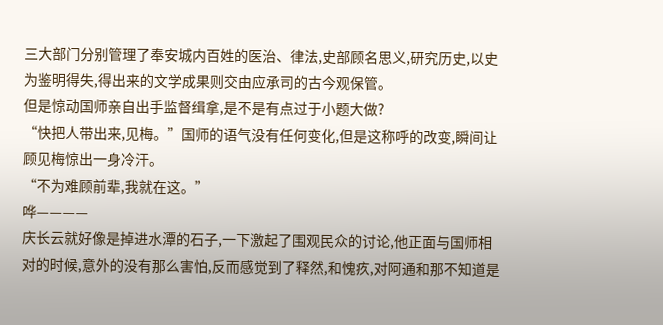三大部门分别管理了奉安城内百姓的医治、律法,史部顾名思义,研究历史,以史为鉴明得失,得出来的文学成果则交由应承司的古今观保管。
但是惊动国师亲自出手监督缉拿,是不是有点过于小题大做?
“快把人带出来,见梅。”国师的语气没有任何变化,但是这称呼的改变,瞬间让顾见梅惊出一身冷汗。
“不为难顾前辈,我就在这。”
哗————
庆长云就好像是掉进水潭的石子,一下激起了围观民众的讨论,他正面与国师相对的时候,意外的没有那么害怕,反而感觉到了释然,和愧疚,对阿通和那不知道是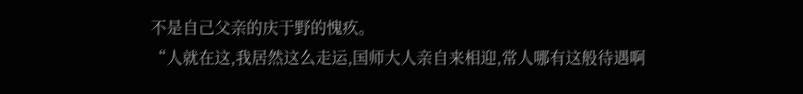不是自己父亲的庆于野的愧疚。
“人就在这,我居然这么走运,国师大人亲自来相迎,常人哪有这般待遇啊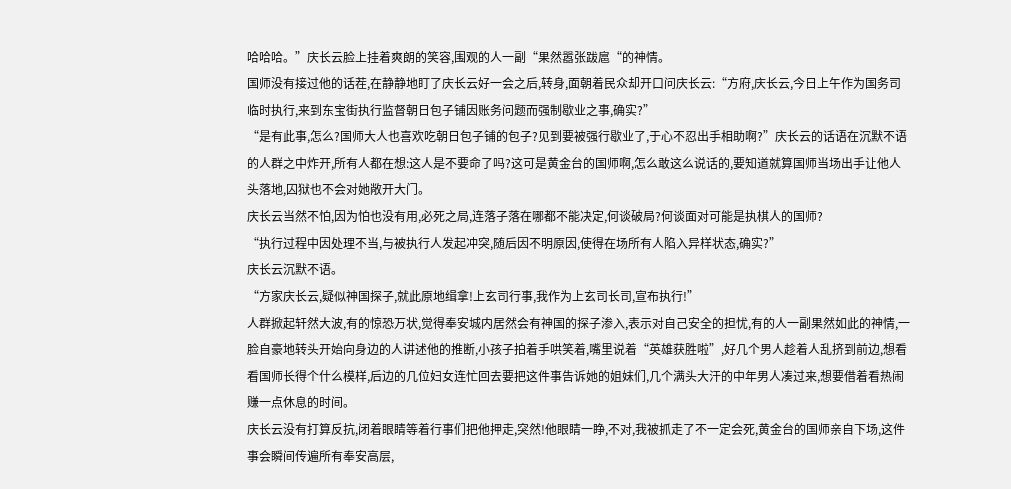哈哈哈。”庆长云脸上挂着爽朗的笑容,围观的人一副“果然嚣张跋扈“的神情。
国师没有接过他的话茬,在静静地盯了庆长云好一会之后,转身,面朝着民众却开口问庆长云:“方府,庆长云,今日上午作为国务司临时执行,来到东宝街执行监督朝日包子铺因账务问题而强制歇业之事,确实?”
“是有此事,怎么?国师大人也喜欢吃朝日包子铺的包子?见到要被强行歇业了,于心不忍出手相助啊?”庆长云的话语在沉默不语的人群之中炸开,所有人都在想:这人是不要命了吗?这可是黄金台的国师啊,怎么敢这么说话的,要知道就算国师当场出手让他人头落地,囚狱也不会对她敞开大门。
庆长云当然不怕,因为怕也没有用,必死之局,连落子落在哪都不能决定,何谈破局?何谈面对可能是执棋人的国师?
“执行过程中因处理不当,与被执行人发起冲突,随后因不明原因,使得在场所有人陷入异样状态,确实?”
庆长云沉默不语。
“方家庆长云,疑似神国探子,就此原地缉拿!上玄司行事,我作为上玄司长司,宣布执行!”
人群掀起轩然大波,有的惊恐万状,觉得奉安城内居然会有神国的探子渗入,表示对自己安全的担忧,有的人一副果然如此的神情,一脸自豪地转头开始向身边的人讲述他的推断,小孩子拍着手哄笑着,嘴里说着“英雄获胜啦”,好几个男人趁着人乱挤到前边,想看看国师长得个什么模样,后边的几位妇女连忙回去要把这件事告诉她的姐妹们,几个满头大汗的中年男人凑过来,想要借着看热闹赚一点休息的时间。
庆长云没有打算反抗,闭着眼睛等着行事们把他押走,突然!他眼睛一睁,不对,我被抓走了不一定会死,黄金台的国师亲自下场,这件事会瞬间传遍所有奉安高层,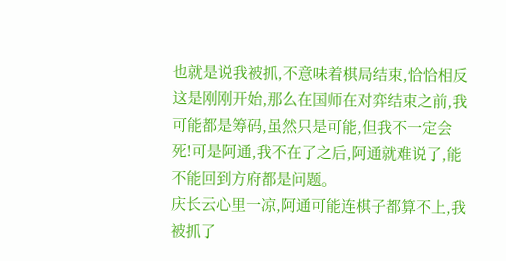也就是说我被抓,不意味着棋局结束,恰恰相反这是刚刚开始,那么在国师在对弈结束之前,我可能都是筹码,虽然只是可能,但我不一定会死!可是阿通,我不在了之后,阿通就难说了,能不能回到方府都是问题。
庆长云心里一凉,阿通可能连棋子都算不上,我被抓了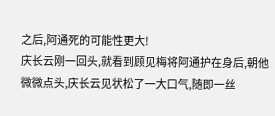之后,阿通死的可能性更大!
庆长云刚一回头,就看到顾见梅将阿通护在身后,朝他微微点头,庆长云见状松了一大口气,随即一丝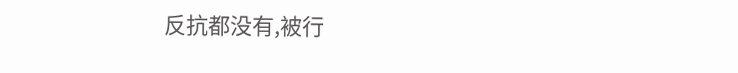反抗都没有,被行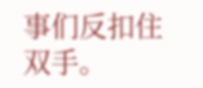事们反扣住双手。